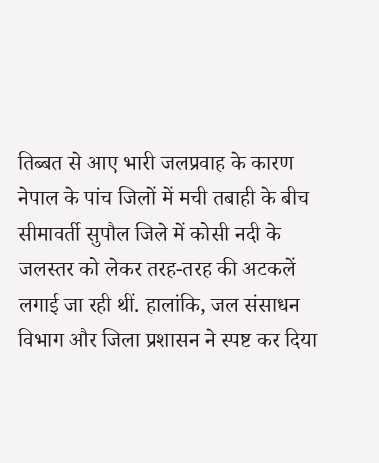तिब्बत से आए भारी जलप्रवाह के कारण नेपाल के पांच जिलों में मची तबाही के बीच सीमावर्ती सुपौल जिले में कोसी नदी के जलस्तर को लेकर तरह-तरह की अटकलें लगाई जा रही थीं. हालांकि, जल संसाधन विभाग और जिला प्रशासन ने स्पष्ट कर दिया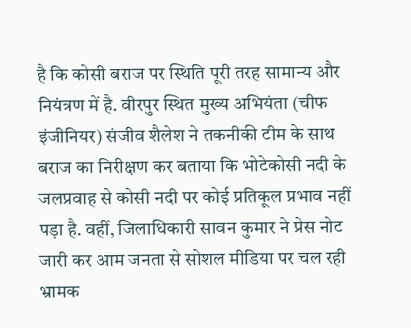है कि कोसी बराज पर स्थिति पूरी तरह सामान्य और नियंत्रण में है. वीरपुर स्थित मुख्य अभियंता (चीफ इंजीनियर) संजीव शैलेश ने तकनीकी टीम के साथ बराज का निरीक्षण कर बताया कि भोटेकोसी नदी के जलप्रवाह से कोसी नदी पर कोई प्रतिकूल प्रभाव नहीं पड़ा है. वहीं, जिलाधिकारी सावन कुमार ने प्रेस नोट जारी कर आम जनता से सोशल मीडिया पर चल रही भ्रामक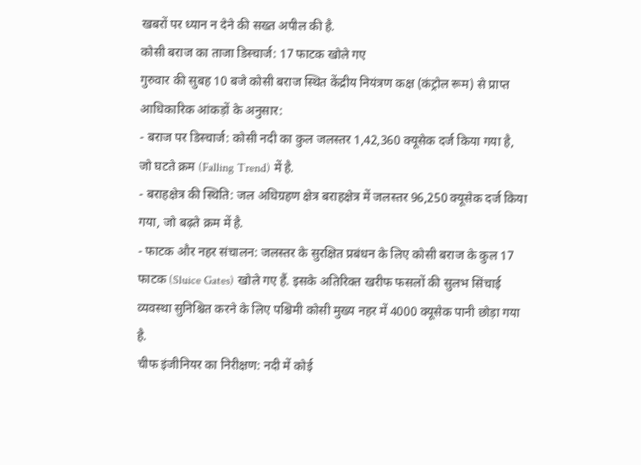खबरों पर ध्यान न देने की सख्त अपील की है.
कोसी बराज का ताजा डिस्चार्ज: 17 फाटक खोले गए
गुरुवार की सुबह 10 बजे कोसी बराज स्थित केंद्रीय नियंत्रण कक्ष (कंट्रोल रूम) से प्राप्त आधिकारिक आंकड़ों के अनुसार:
- बराज पर डिस्चार्ज: कोसी नदी का कुल जलस्तर 1,42,360 क्यूसेक दर्ज किया गया है, जो घटते क्रम (Falling Trend) में है.
- बराहक्षेत्र की स्थिति: जल अधिग्रहण क्षेत्र बराहक्षेत्र में जलस्तर 96,250 क्यूसेक दर्ज किया गया, जो बढ़ते क्रम में है.
- फाटक और नहर संचालन: जलस्तर के सुरक्षित प्रबंधन के लिए कोसी बराज के कुल 17 फाटक (Sluice Gates) खोले गए हैं. इसके अतिरिक्त खरीफ फसलों की सुलभ सिंचाई व्यवस्था सुनिश्चित करने के लिए पश्चिमी कोसी मुख्य नहर में 4000 क्यूसेक पानी छोड़ा गया है.
चीफ इंजीनियर का निरीक्षण: नदी में कोई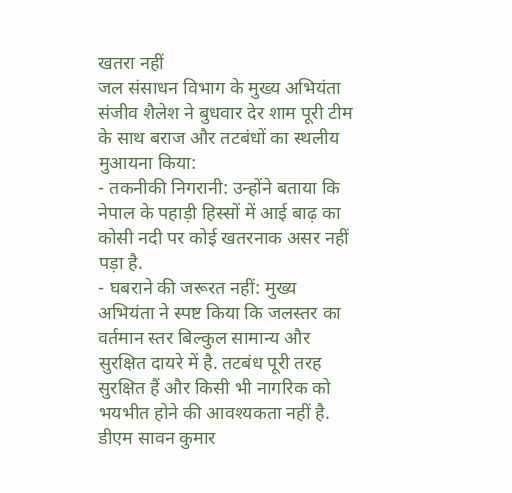खतरा नहीं
जल संसाधन विभाग के मुख्य अभियंता संजीव शैलेश ने बुधवार देर शाम पूरी टीम के साथ बराज और तटबंधों का स्थलीय मुआयना किया:
- तकनीकी निगरानी: उन्होंने बताया कि नेपाल के पहाड़ी हिस्सों में आई बाढ़ का कोसी नदी पर कोई खतरनाक असर नहीं पड़ा है.
- घबराने की जरूरत नहीं: मुख्य अभियंता ने स्पष्ट किया कि जलस्तर का वर्तमान स्तर बिल्कुल सामान्य और सुरक्षित दायरे में है. तटबंध पूरी तरह सुरक्षित हैं और किसी भी नागरिक को भयभीत होने की आवश्यकता नहीं है.
डीएम सावन कुमार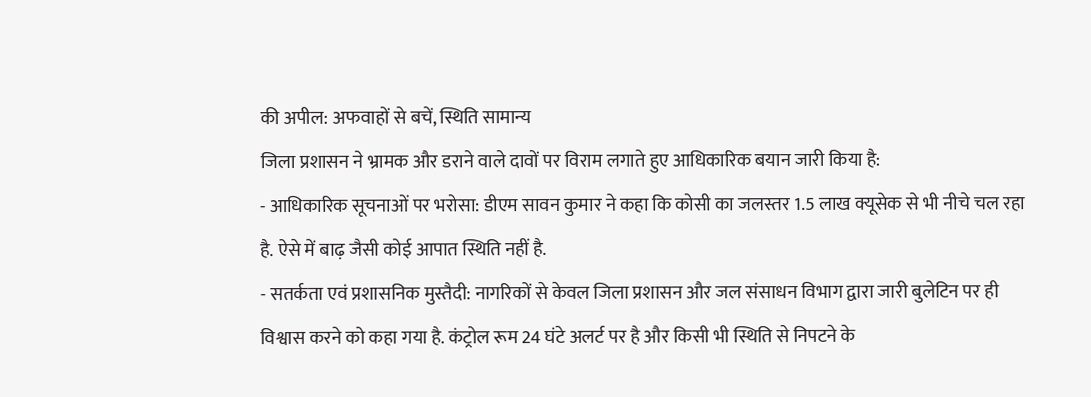की अपील: अफवाहों से बचें, स्थिति सामान्य
जिला प्रशासन ने भ्रामक और डराने वाले दावों पर विराम लगाते हुए आधिकारिक बयान जारी किया है:
- आधिकारिक सूचनाओं पर भरोसा: डीएम सावन कुमार ने कहा कि कोसी का जलस्तर 1.5 लाख क्यूसेक से भी नीचे चल रहा है. ऐसे में बाढ़ जैसी कोई आपात स्थिति नहीं है.
- सतर्कता एवं प्रशासनिक मुस्तैदी: नागरिकों से केवल जिला प्रशासन और जल संसाधन विभाग द्वारा जारी बुलेटिन पर ही विश्वास करने को कहा गया है. कंट्रोल रूम 24 घंटे अलर्ट पर है और किसी भी स्थिति से निपटने के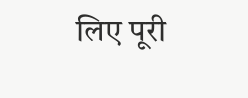लिए पूरी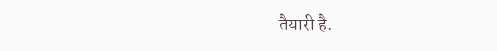तैयारी है.